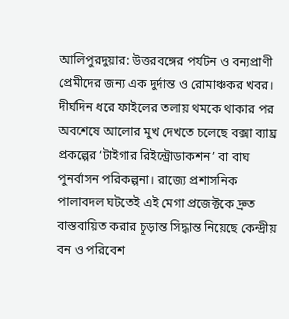আলিপুরদুয়ার: উত্তরবঙ্গের পর্যটন ও বন্যপ্রাণী প্রেমীদের জন্য এক দুর্দান্ত ও রোমাঞ্চকর খবর। দীর্ঘদিন ধরে ফাইলের তলায় থমকে থাকার পর অবশেষে আলোর মুখ দেখতে চলেছে বক্সা ব্যাঘ্র প্রকল্পের ‘টাইগার রিইন্ট্রোডাকশন’ বা বাঘ পুনর্বাসন পরিকল্পনা। রাজ্যে প্রশাসনিক পালাবদল ঘটতেই এই মেগা প্রজেক্টকে দ্রুত বাস্তবায়িত করার চূড়ান্ত সিদ্ধান্ত নিয়েছে কেন্দ্রীয় বন ও পরিবেশ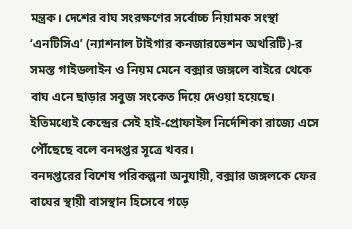মন্ত্রক। দেশের বাঘ সংরক্ষণের সর্বোচ্চ নিয়ামক সংস্থা ‘এনটিসিএ’ (ন্যাশনাল টাইগার কনজারভেশন অথরিটি)-র সমস্ত গাইডলাইন ও নিয়ম মেনে বক্সার জঙ্গলে বাইরে থেকে বাঘ এনে ছাড়ার সবুজ সংকেত দিয়ে দেওয়া হয়েছে। ইতিমধ্যেই কেন্দ্রের সেই হাই-প্রোফাইল নির্দেশিকা রাজ্যে এসে পৌঁছেছে বলে বনদপ্তর সূত্রে খবর।
বনদপ্তরের বিশেষ পরিকল্পনা অনুযায়ী, বক্সার জঙ্গলকে ফের বাঘের স্থায়ী বাসস্থান হিসেবে গড়ে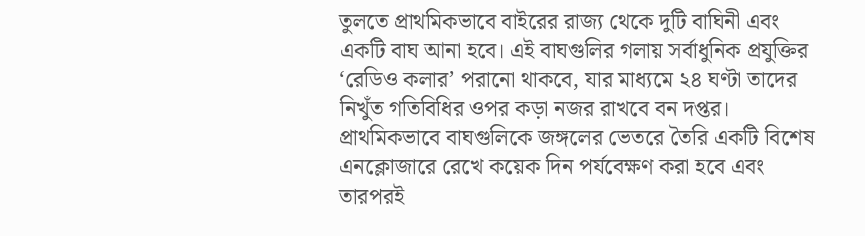তুলতে প্রাথমিকভাবে বাইরের রাজ্য থেকে দুটি বাঘিনী এবং একটি বাঘ আনা হবে। এই বাঘগুলির গলায় সর্বাধুনিক প্রযুক্তির ‘রেডিও কলার’ পরানো থাকবে, যার মাধ্যমে ২৪ ঘণ্টা তাদের নিখুঁত গতিবিধির ওপর কড়া নজর রাখবে বন দপ্তর। প্রাথমিকভাবে বাঘগুলিকে জঙ্গলের ভেতরে তৈরি একটি বিশেষ এনক্লোজারে রেখে কয়েক দিন পর্যবেক্ষণ করা হবে এবং তারপরই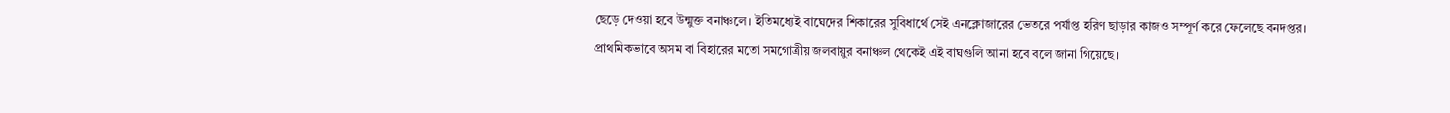ছেড়ে দেওয়া হবে উন্মুক্ত বনাঞ্চলে। ইতিমধ্যেই বাঘেদের শিকারের সুবিধার্থে সেই এনক্লোজারের ভেতরে পর্যাপ্ত হরিণ ছাড়ার কাজও সম্পূর্ণ করে ফেলেছে বনদপ্তর। প্রাথমিকভাবে অসম বা বিহারের মতো সমগোত্রীয় জলবায়ুর বনাঞ্চল থেকেই এই বাঘগুলি আনা হবে বলে জানা গিয়েছে।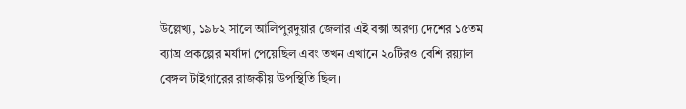উল্লেখ্য, ১৯৮২ সালে আলিপুরদুয়ার জেলার এই বক্সা অরণ্য দেশের ১৫তম ব্যাঘ্র প্রকল্পের মর্যাদা পেয়েছিল এবং তখন এখানে ২০টিরও বেশি রয়্যাল বেঙ্গল টাইগারের রাজকীয় উপস্থিতি ছিল।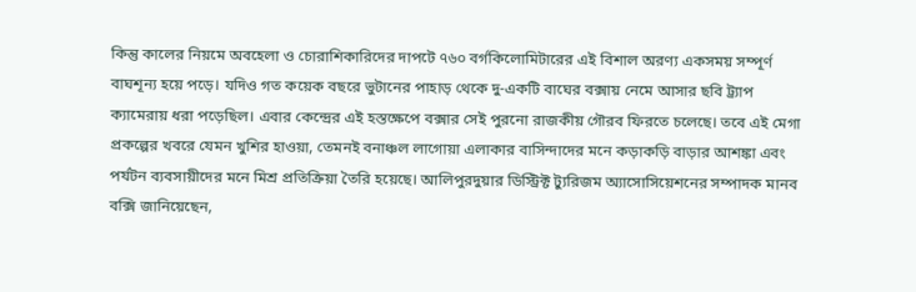কিন্তু কালের নিয়মে অবহেলা ও চোরাশিকারিদের দাপটে ৭৬০ বর্গকিলোমিটারের এই বিশাল অরণ্য একসময় সম্পূর্ণ বাঘশূন্য হয়ে পড়ে। যদিও গত কয়েক বছরে ভুটানের পাহাড় থেকে দু-একটি বাঘের বক্সায় নেমে আসার ছবি ট্র্যাপ ক্যামেরায় ধরা পড়েছিল। এবার কেন্দ্রের এই হস্তক্ষেপে বক্সার সেই পুরনো রাজকীয় গৌরব ফিরতে চলেছে। তবে এই মেগা প্রকল্পের খবরে যেমন খুশির হাওয়া, তেমনই বনাঞ্চল লাগোয়া এলাকার বাসিন্দাদের মনে কড়াকড়ি বাড়ার আশঙ্কা এবং পর্যটন ব্যবসায়ীদের মনে মিশ্র প্রতিক্রিয়া তৈরি হয়েছে। আলিপুরদুয়ার ডিস্ট্রিক্ট ট্যুরিজম অ্যাসোসিয়েশনের সম্পাদক মানব বক্সি জানিয়েছেন,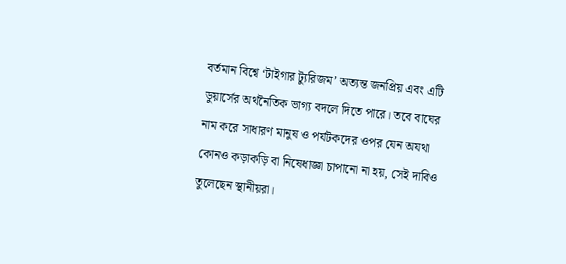বর্তমান বিশ্বে ‘টাইগার ট্যুরিজম’ অত্যন্ত জনপ্রিয় এবং এটি ডুয়ার্সের অর্থনৈতিক ভাগ্য বদলে দিতে পারে। তবে বাঘের নাম করে সাধারণ মানুষ ও পর্যটকদের ওপর যেন অযথা কোনও কড়াকড়ি বা নিষেধাজ্ঞা চাপানো না হয়, সেই দাবিও তুলেছেন স্থানীয়রা।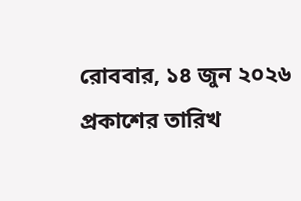রোববার, ১৪ জুন ২০২৬
প্রকাশের তারিখ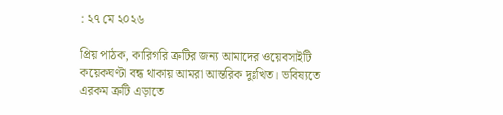: ২৭ মে ২০২৬

প্রিয় পাঠক, কারিগরি ত্রুটির জন্য আমাদের ওয়েবসাইটি কয়েকঘণ্টা বন্ধ থাকায় আমরা আন্তরিক দুঃখিত। ভবিষ্যতে এরকম ত্রুটি এড়াতে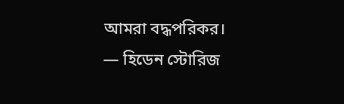আমরা বদ্ধপরিকর।
— হিডেন স্টোরিজ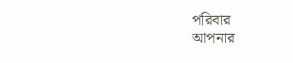পরিবার
আপনার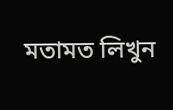মতামত লিখুন